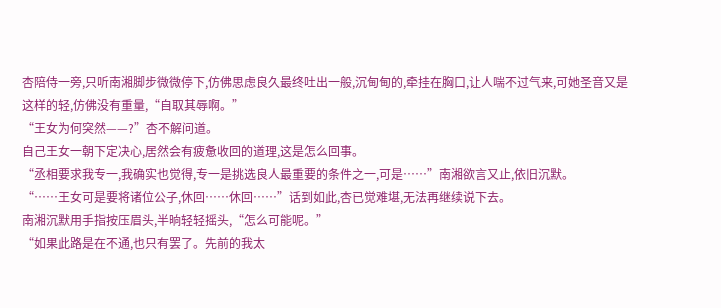杏陪侍一旁,只听南湘脚步微微停下,仿佛思虑良久最终吐出一般,沉甸甸的,牵挂在胸口,让人喘不过气来,可她圣音又是这样的轻,仿佛没有重量,“自取其辱啊。”
“王女为何突然——?”杏不解问道。
自己王女一朝下定决心,居然会有疲惫收回的道理,这是怎么回事。
“丞相要求我专一,我确实也觉得,专一是挑选良人最重要的条件之一,可是……”南湘欲言又止,依旧沉默。
“……王女可是要将诸位公子,休回……休回……”话到如此,杏已觉难堪,无法再继续说下去。
南湘沉默用手指按压眉头,半晌轻轻摇头,“怎么可能呢。”
“如果此路是在不通,也只有罢了。先前的我太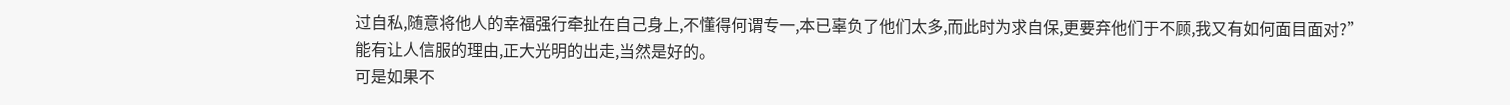过自私,随意将他人的幸福强行牵扯在自己身上,不懂得何谓专一,本已辜负了他们太多,而此时为求自保,更要弃他们于不顾,我又有如何面目面对?”
能有让人信服的理由,正大光明的出走,当然是好的。
可是如果不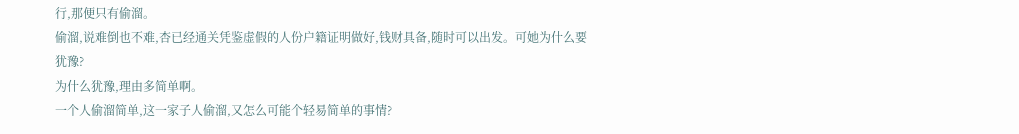行,那便只有偷溜。
偷溜,说难倒也不难,杏已经通关凭鉴虚假的人份户籍证明做好,钱财具备,随时可以出发。可她为什么要犹豫?
为什么犹豫,理由多简单啊。
一个人偷溜简单,这一家子人偷溜,又怎么可能个轻易简单的事情?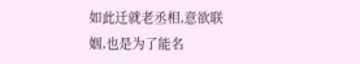如此迁就老丞相,意欲联姻,也是为了能名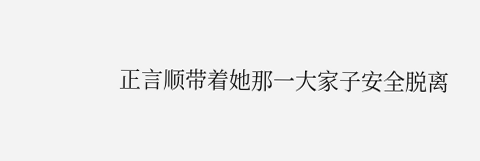正言顺带着她那一大家子安全脱离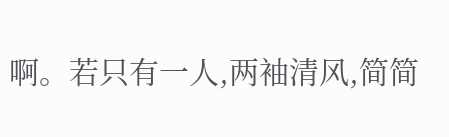啊。若只有一人,两袖清风,简简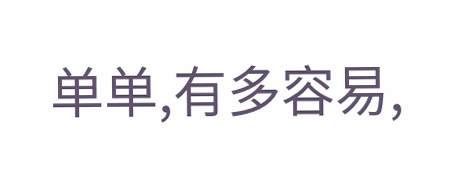单单,有多容易,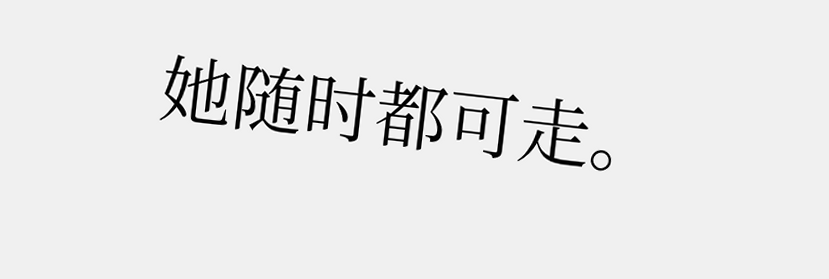她随时都可走。